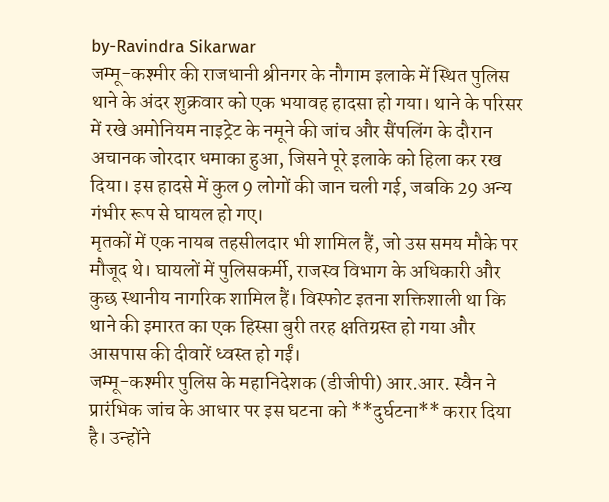by-Ravindra Sikarwar
जम्मू-कश्मीर की राजधानी श्रीनगर के नौगाम इलाके में स्थित पुलिस थाने के अंदर शुक्रवार को एक भयावह हादसा हो गया। थाने के परिसर में रखे अमोनियम नाइट्रेट के नमूने की जांच और सैंपलिंग के दौरान अचानक जोरदार धमाका हुआ, जिसने पूरे इलाके को हिला कर रख दिया। इस हादसे में कुल 9 लोगों की जान चली गई, जबकि 29 अन्य गंभीर रूप से घायल हो गए।
मृतकों में एक नायब तहसीलदार भी शामिल हैं, जो उस समय मौके पर मौजूद थे। घायलों में पुलिसकर्मी, राजस्व विभाग के अधिकारी और कुछ स्थानीय नागरिक शामिल हैं। विस्फोट इतना शक्तिशाली था कि थाने की इमारत का एक हिस्सा बुरी तरह क्षतिग्रस्त हो गया और आसपास की दीवारें ध्वस्त हो गईं।
जम्मू-कश्मीर पुलिस के महानिदेशक (डीजीपी) आर.आर. स्वैन ने प्रारंभिक जांच के आधार पर इस घटना को **दुर्घटना** करार दिया है। उन्होंने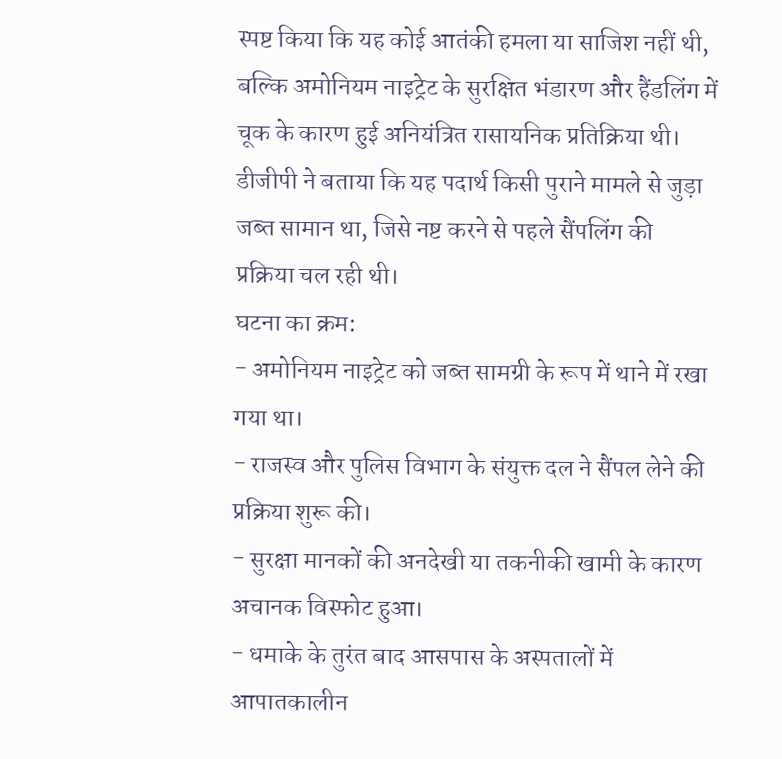स्पष्ट किया कि यह कोई आतंकी हमला या साजिश नहीं थी, बल्कि अमोनियम नाइट्रेट के सुरक्षित भंडारण और हैंडलिंग में चूक के कारण हुई अनियंत्रित रासायनिक प्रतिक्रिया थी। डीजीपी ने बताया कि यह पदार्थ किसी पुराने मामले से जुड़ा जब्त सामान था, जिसे नष्ट करने से पहले सैंपलिंग की प्रक्रिया चल रही थी।
घटना का क्रम:
- अमोनियम नाइट्रेट को जब्त सामग्री के रूप में थाने में रखा गया था।
- राजस्व और पुलिस विभाग के संयुक्त दल ने सैंपल लेने की प्रक्रिया शुरू की।
- सुरक्षा मानकों की अनदेखी या तकनीकी खामी के कारण अचानक विस्फोट हुआ।
- धमाके के तुरंत बाद आसपास के अस्पतालों में आपातकालीन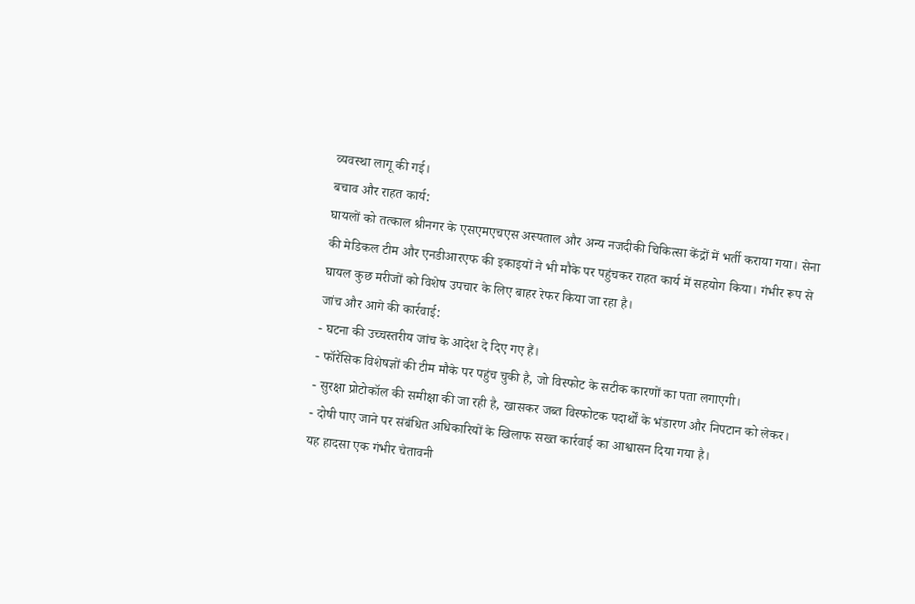व्यवस्था लागू की गई।
बचाव और राहत कार्य:
घायलों को तत्काल श्रीनगर के एसएमएचएस अस्पताल और अन्य नजदीकी चिकित्सा केंद्रों में भर्ती कराया गया। सेना की मेडिकल टीम और एनडीआरएफ की इकाइयों ने भी मौके पर पहुंचकर राहत कार्य में सहयोग किया। गंभीर रूप से घायल कुछ मरीजों को विशेष उपचार के लिए बाहर रेफर किया जा रहा है।
जांच और आगे की कार्रवाई:
- घटना की उच्चस्तरीय जांच के आदेश दे दिए गए हैं।
- फॉरेंसिक विशेषज्ञों की टीम मौके पर पहुंच चुकी है, जो विस्फोट के सटीक कारणों का पता लगाएगी।
- सुरक्षा प्रोटोकॉल की समीक्षा की जा रही है, खासकर जब्त विस्फोटक पदार्थों के भंडारण और निपटान को लेकर।
- दोषी पाए जाने पर संबंधित अधिकारियों के खिलाफ सख्त कार्रवाई का आश्वासन दिया गया है।
यह हादसा एक गंभीर चेतावनी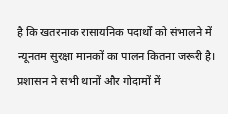है कि खतरनाक रासायनिक पदार्थों को संभालने में न्यूनतम सुरक्षा मानकों का पालन कितना जरूरी है। प्रशासन ने सभी थानों और गोदामों में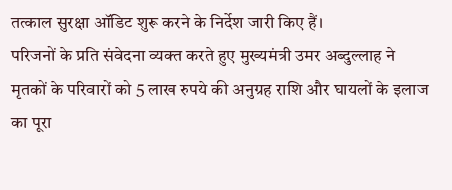तत्काल सुरक्षा ऑडिट शुरू करने के निर्देश जारी किए हैं।
परिजनों के प्रति संवेदना व्यक्त करते हुए मुख्यमंत्री उमर अब्दुल्लाह ने मृतकों के परिवारों को 5 लाख रुपये की अनुग्रह राशि और घायलों के इलाज का पूरा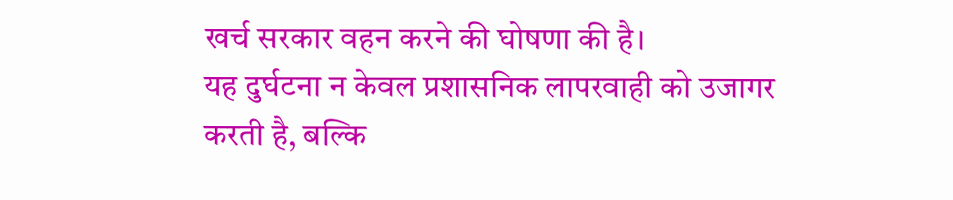खर्च सरकार वहन करने की घोषणा की है।
यह दुर्घटना न केवल प्रशासनिक लापरवाही को उजागर करती है, बल्कि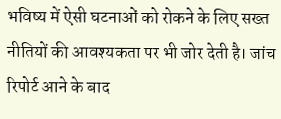भविष्य में ऐसी घटनाओं को रोकने के लिए सख्त नीतियों की आवश्यकता पर भी जोर देती है। जांच रिपोर्ट आने के बाद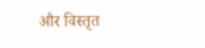और विस्तृत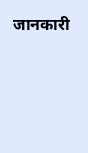जानकारी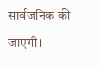सार्वजनिक की जाएगी।